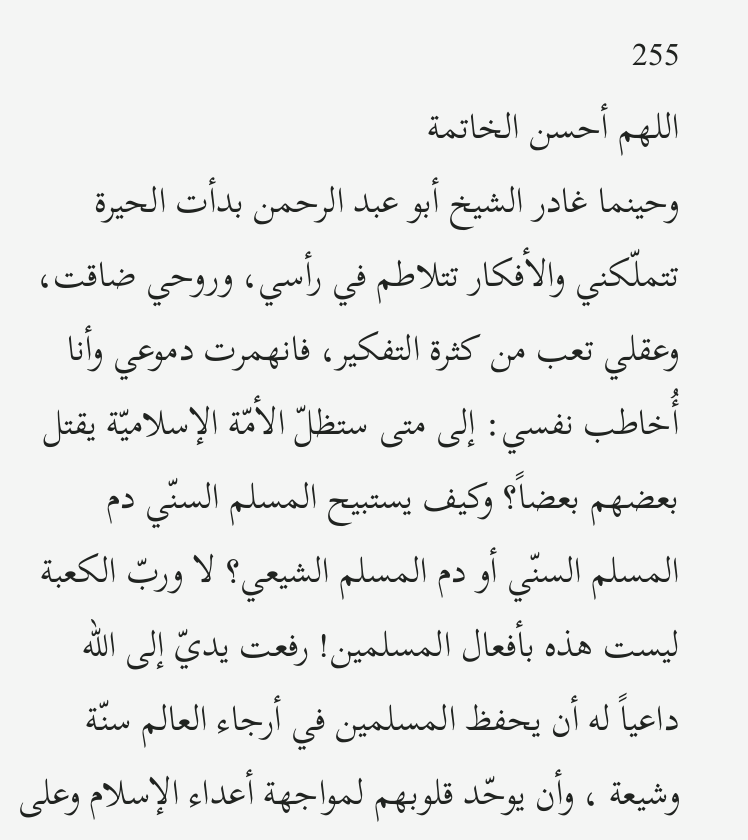255
اللهم أحسن الخاتمة
وحينما غادر الشيخ أبو عبد الرحمن بدأت الحيرة تتملّكني والأفكار تتلاطم في رأسي، وروحي ضاقت، وعقلي تعب من كثرة التفكير، فانهمرت دموعي وأنا أُخاطب نفسي: إلى متى ستظلّ الأمّة الإسلاميّة يقتل بعضهم بعضاً؟ وكيف يستبيح المسلم السنّي دم المسلم السنّي أو دم المسلم الشيعي؟ لا وربّ الكعبة ليست هذه بأفعال المسلمين! رفعت يديّ إلى الله داعياً له أن يحفظ المسلمين في أرجاء العالم سنّة وشيعة ، وأن يوحّد قلوبهم لمواجهة أعداء الإسلام وعلى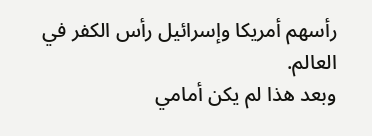رأسهم أمريكا وإسرائيل رأس الكفر في العالم.
وبعد هذا لم يكن أمامي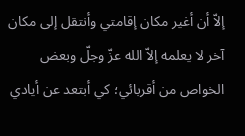إلاّ أن أغير مكان إقامتي وأنتقل إلى مكان آخر لا يعلمه إلاّ الله عزّ وجلّ وبعض الخواص من أقربائي؛ كي أبتعد عن أيادي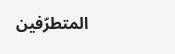المتطرّفين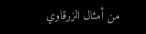من أمثال الزرقاوي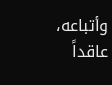وأتباعه، عاقداً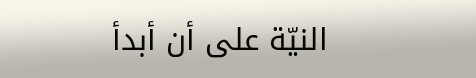النيّة على أن أبدأ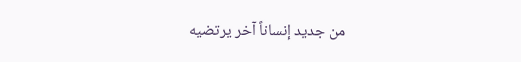من جديد إنساناً آخر يرتضيه